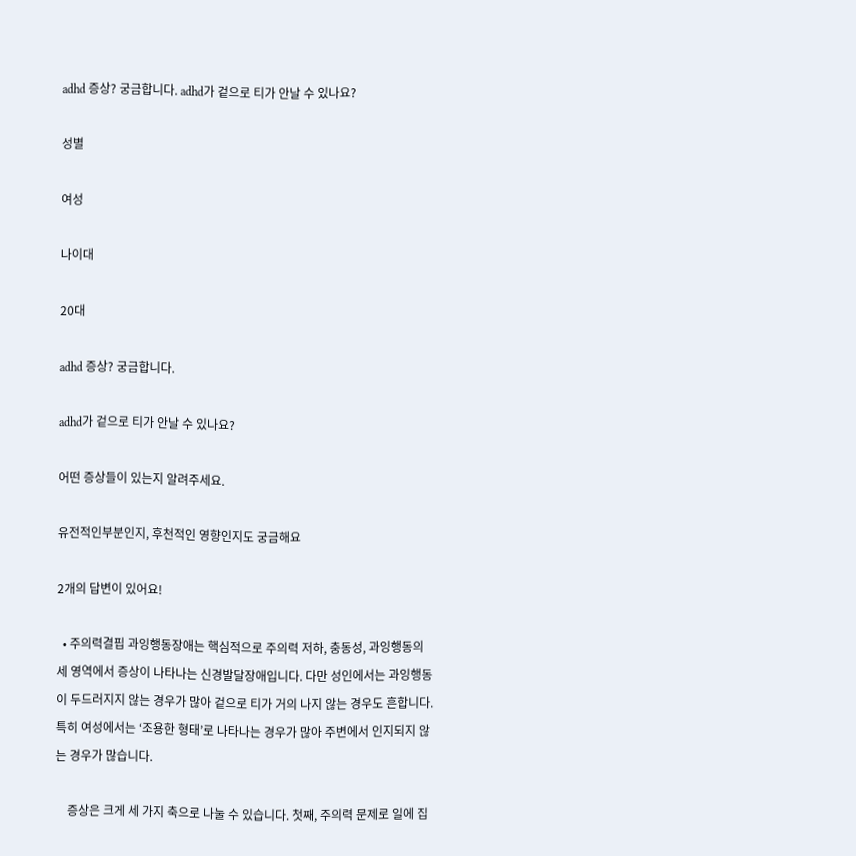adhd 증상? 궁금합니다. adhd가 겉으로 티가 안날 수 있나요?

성별

여성

나이대

20대

adhd 증상? 궁금합니다.

adhd가 겉으로 티가 안날 수 있나요?

어떤 증상들이 있는지 알려주세요.

유전적인부분인지, 후천적인 영향인지도 궁금해요

2개의 답변이 있어요!

  • 주의력결핍 과잉행동장애는 핵심적으로 주의력 저하, 충동성, 과잉행동의 세 영역에서 증상이 나타나는 신경발달장애입니다. 다만 성인에서는 과잉행동이 두드러지지 않는 경우가 많아 겉으로 티가 거의 나지 않는 경우도 흔합니다. 특히 여성에서는 ‘조용한 형태’로 나타나는 경우가 많아 주변에서 인지되지 않는 경우가 많습니다.

    증상은 크게 세 가지 축으로 나눌 수 있습니다. 첫째, 주의력 문제로 일에 집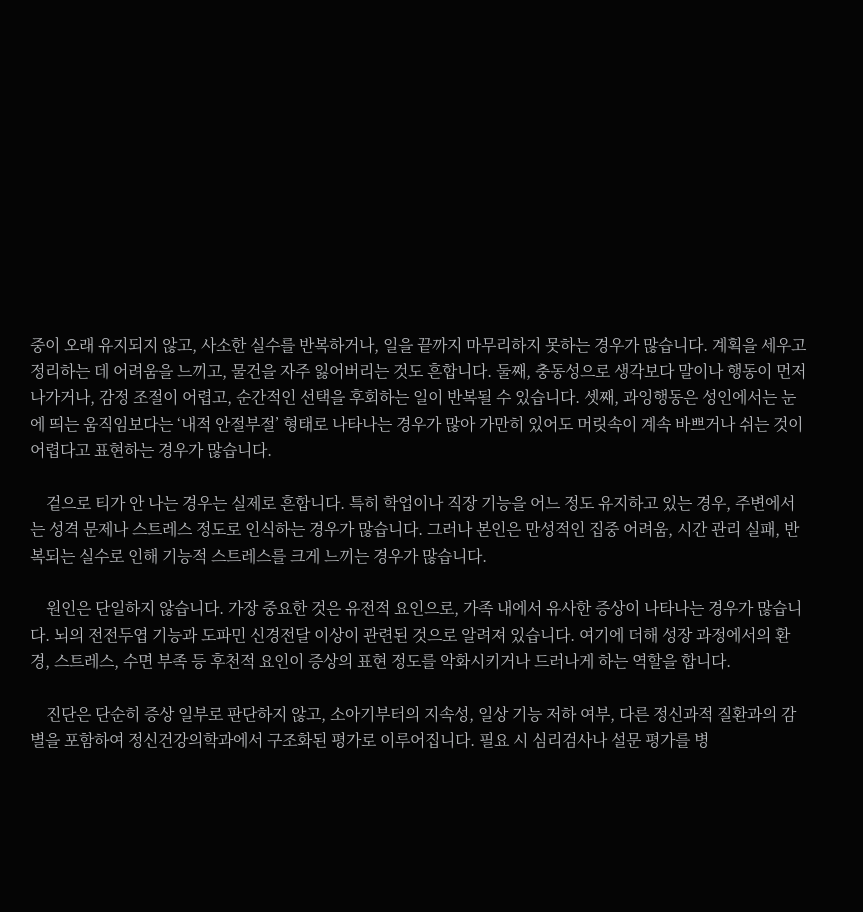중이 오래 유지되지 않고, 사소한 실수를 반복하거나, 일을 끝까지 마무리하지 못하는 경우가 많습니다. 계획을 세우고 정리하는 데 어려움을 느끼고, 물건을 자주 잃어버리는 것도 흔합니다. 둘째, 충동성으로 생각보다 말이나 행동이 먼저 나가거나, 감정 조절이 어렵고, 순간적인 선택을 후회하는 일이 반복될 수 있습니다. 셋째, 과잉행동은 성인에서는 눈에 띄는 움직임보다는 ‘내적 안절부절’ 형태로 나타나는 경우가 많아 가만히 있어도 머릿속이 계속 바쁘거나 쉬는 것이 어렵다고 표현하는 경우가 많습니다.

    겉으로 티가 안 나는 경우는 실제로 흔합니다. 특히 학업이나 직장 기능을 어느 정도 유지하고 있는 경우, 주변에서는 성격 문제나 스트레스 정도로 인식하는 경우가 많습니다. 그러나 본인은 만성적인 집중 어려움, 시간 관리 실패, 반복되는 실수로 인해 기능적 스트레스를 크게 느끼는 경우가 많습니다.

    원인은 단일하지 않습니다. 가장 중요한 것은 유전적 요인으로, 가족 내에서 유사한 증상이 나타나는 경우가 많습니다. 뇌의 전전두엽 기능과 도파민 신경전달 이상이 관련된 것으로 알려져 있습니다. 여기에 더해 성장 과정에서의 환경, 스트레스, 수면 부족 등 후천적 요인이 증상의 표현 정도를 악화시키거나 드러나게 하는 역할을 합니다.

    진단은 단순히 증상 일부로 판단하지 않고, 소아기부터의 지속성, 일상 기능 저하 여부, 다른 정신과적 질환과의 감별을 포함하여 정신건강의학과에서 구조화된 평가로 이루어집니다. 필요 시 심리검사나 설문 평가를 병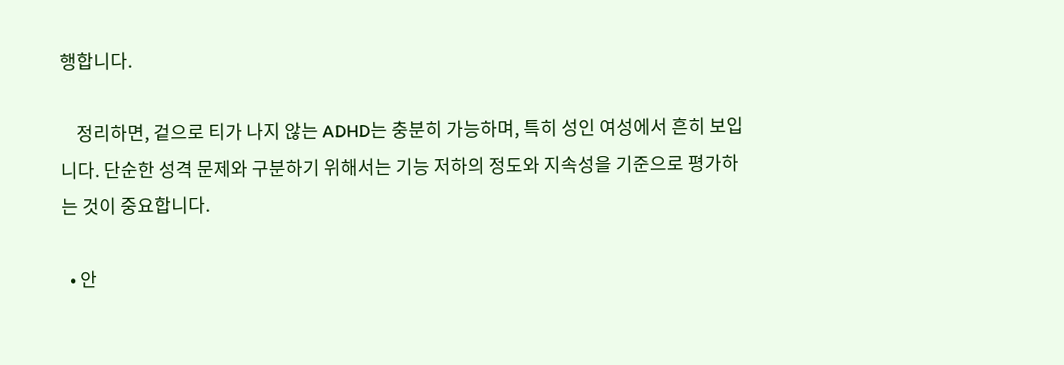행합니다.

    정리하면, 겉으로 티가 나지 않는 ADHD는 충분히 가능하며, 특히 성인 여성에서 흔히 보입니다. 단순한 성격 문제와 구분하기 위해서는 기능 저하의 정도와 지속성을 기준으로 평가하는 것이 중요합니다.

  • 안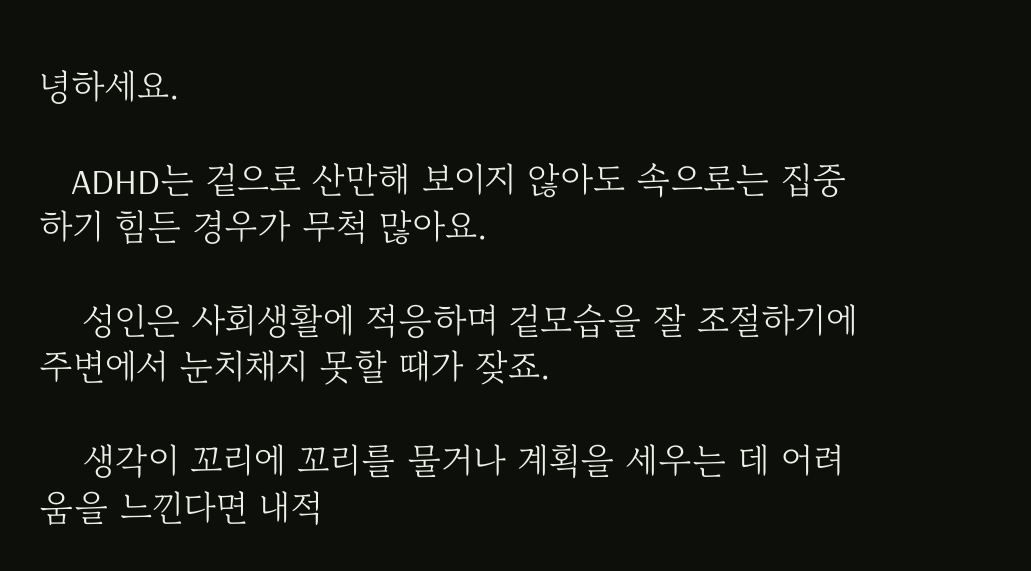녕하세요.

    ADHD는 겉으로 산만해 보이지 않아도 속으로는 집중하기 힘든 경우가 무척 많아요.

    성인은 사회생활에 적응하며 겉모습을 잘 조절하기에 주변에서 눈치채지 못할 때가 잦죠.

    생각이 꼬리에 꼬리를 물거나 계획을 세우는 데 어려움을 느낀다면 내적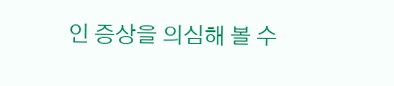인 증상을 의심해 볼 수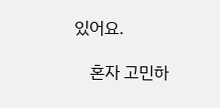있어요.

    혼자 고민하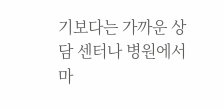기보다는 가까운 상담 센터나 병원에서 마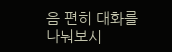음 편히 대화를 나눠보시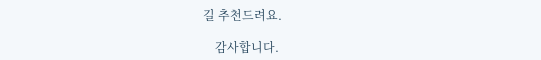길 추천드려요.

    감사합니다.